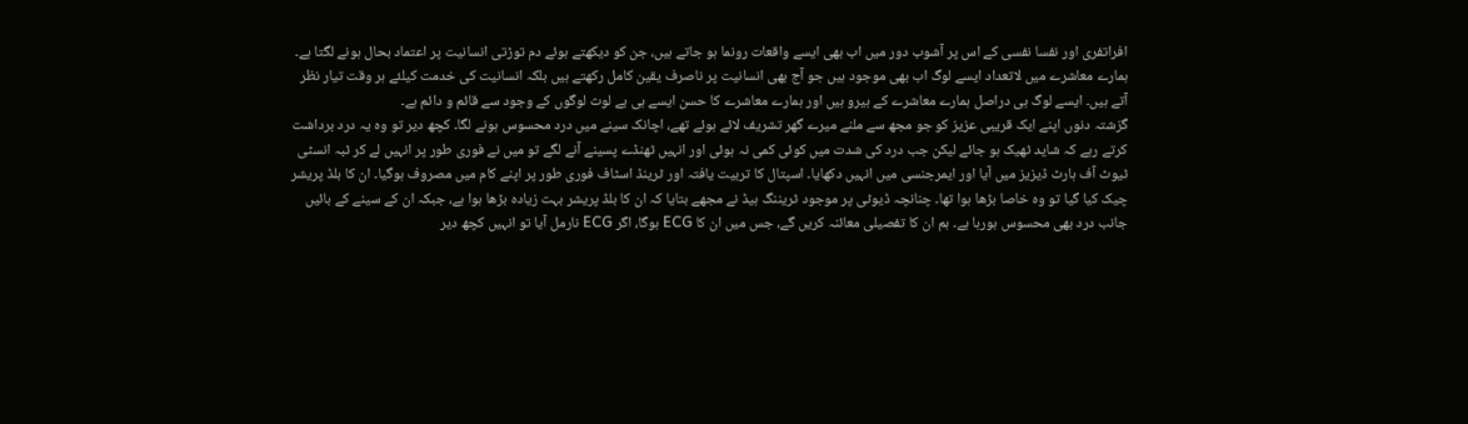افراتفری اور نفسا نفسی کے اس پر آشوب دور میں اب بھی ایسے واقعات رونما ہو جاتے ہیں، جن کو دیکھتے ہوئے دم توڑتی انسانیت پر اعتماد بحال ہونے لگتا ہے۔ ہمارے معاشرے میں لاتعداد ایسے لوگ اب بھی موجود ہیں جو آج بھی انسانیت پر ناصرف یقین کامل رکھتے ہیں بلکہ انسانیت کی خدمت کیلئے ہر وقت تیار نظر آتے ہیں۔ ایسے لوگ ہی دراصل ہمارے معاشرے کے ہیرو ہیں اور ہمارے معاشرے کا حسن ایسے ہی بے لوث لوگوں کے وجود سے قائم و دائم ہے۔
گزشتہ دنوں اپنے ایک قریبی عزیز کو جو مجھ سے ملنے میرے گھر تشریف لائے ہوئے تھے، اچانک سینے میں درد محسوس ہونے لگا۔ کچھ دیر تو وہ یہ درد برداشت کرتے رہے کہ شاید ٹھیک ہو جائے لیکن جب درد کی شدت میں کوئی کمی نہ ہوئی اور انہیں ٹھنڈے پسینے آنے لگے تو میں نے فوری طور پر انہیں لے کر ٹبہ انسٹی ٹیوٹ آف ہارٹ ڈیزیز میں آیا اور ایمرجنسی میں انہیں دکھایا۔ اسپتال کا تربیت یافتہ اور ٹرینڈ اسٹاف فوری طور پر اپنے کام میں مصروف ہوگیا۔ ان کا بلڈ پریشر چیک کیا گیا تو وہ خاصا بڑھا ہوا تھا۔ چنانچہ ڈیوٹی پر موجود ٹریننگ ہیڈ نے مجھے بتایا کہ ان کا بلڈ پریشر بہت زیادہ بڑھا ہوا ہے، جبکہ ان کے سینے کے بائیں جانب درد بھی محسوس ہورہا ہے۔ ہم ان کا تفصیلی معائنہ کریں گے، جس میں ان کا ECG ہوگا، اگر ECG نارمل آیا تو انہیں کچھ دیر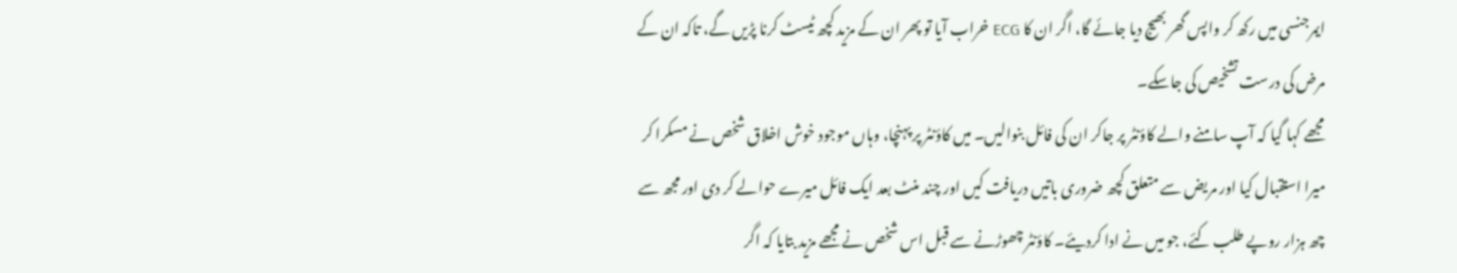ایمرجنسی میں رکھ کر واپس گھر بھیج دیا جائے گا، اگر ان کا ECG خراب آیا تو پھر ان کے مزید کچھ ٹیسٹ کرنا پڑیں گے، تاکہ ان کے مرض کی درست تشخیص کی جاسکے۔
مجھے کہا گیا کہ آپ سامنے والے کاؤنٹر پر جاکر ان کی فائل بنوالیں۔ میں کاؤنٹر پر پہنچا، وہاں موجود خوش اخلاق شخص نے مسکرا کر میرا استقبال کیا اور مریض سے متعلق کچھ ضروری باتیں دریافت کیں اور چند منٹ بعد ایک فائل میرے حوالے کر دی اور مجھ سے چھ ہزار روپے طلب کئے، جو میں نے ادا کردیئے۔ کاؤنٹر چھوڑنے سے قبل اس شخص نے مجھے مزید بتایا کہ اگر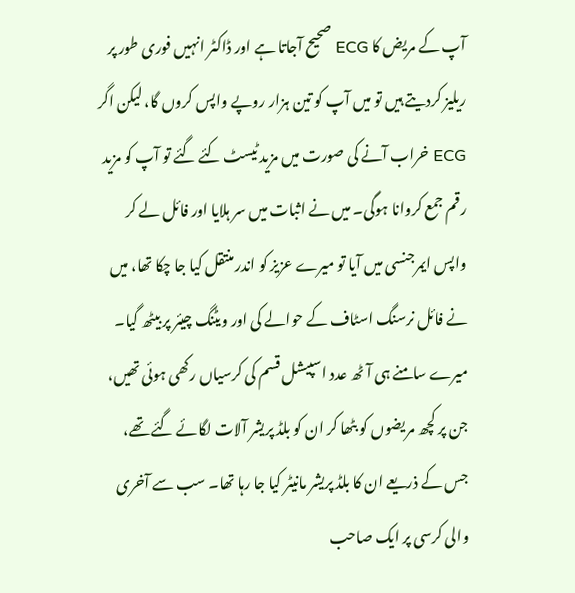آپ کے مریض کا ECG صحیح آجاتا ہے اور ڈاکٹر انہیں فوری طور پر ریلیز کردیتے ہیں تو میں آپ کو تین ہزار روپے واپس کروں گا، لیکن اگر ECG خراب آنے کی صورت میں مزید ٹیسٹ کئے گئے تو آپ کو مزید رقم جمع کروانا ہوگی۔ میں نے اثبات میں سر ہلایا اور فائل لے کر واپس ایمرجنسی میں آیا تو میرے عزیز کو اندر منتقل کیا جا چکا تھا، میں نے فائل نرسنگ اسٹاف کے حوالے کی اور ویٹنگ چیئر پر بیٹھ گیا۔
میرے سامنے ہی آٹھ عدد اسپیشل قسم کی کرسیاں رکھی ہوئی تھیں، جن پر کچھ مریضوں کو بٹھا کر ان کو بلڈ پریشر آلات لگائے گئے تھے، جس کے ذریعے ان کا بلڈ پریشر مانیٹر کیا جا رہا تھا۔ سب سے آخری والی کرسی پر ایک صاحب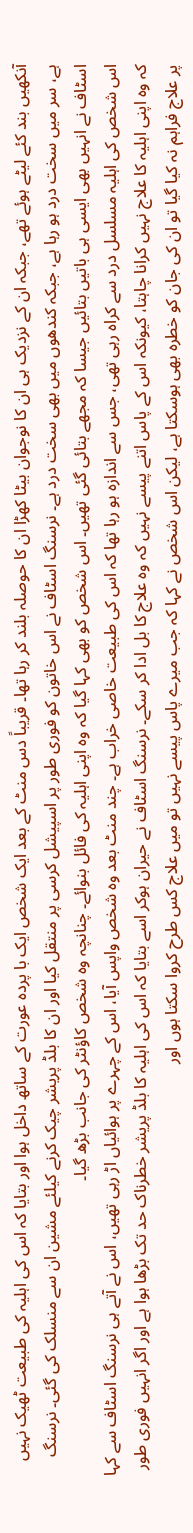آنکھیں بند کئے لیٹے ہوئے تھے، جبکہ ان کے نزدیک ہی ان کا نوجوان بیٹا کھڑا ان کا حوصلہ بلند کر رہا تھا۔ قریباً دس منٹ کے بعد ایک شخص ایک با پردہ عورت کے ساتھ داخل ہوا اور بتایا کہ اس کی اہلیہ کی طبیعت ٹھیک نہیں ہے، سر میں سخت درد ہو رہا ہے، جبکہ کندھوں میں بھی سخت درد ہے۔ نرسنگ اسٹاف نے اس خاتون کو فوری طور پر اسپیشل کرسی پر منتقل کیا اور ان کا بلڈ پریشر چیک کرنے کیلئے مشین ان سے منسلک کی گئی۔ نرسنگ اسٹاف نے انہیں بھی ایسی ہی باتیں بتائیں جیسا کہ مجھے بتائی گئی تھیں۔ اس شخص کو بھی کہا گیا کہ وہ اپنی اہلیہ کی فائل بنوائے۔ چنانچہ وہ شخص کاؤنٹر کی جانب بڑھ گیا۔
اس شخص کی اہلیہ مسلسل درد سے کراہ رہی تھی، جس سے اندازہ ہو رہا تھا کہ اس کی طبیعت خاصی خراب ہے۔ چند منٹ بعد وہ شخص واپس آیا، اس کے چہرے پر ہوائیاں اڑ رہی تھیں، اس نے آتے ہی نرسنگ اسٹاف سے کہا کہ وہ اپنی اہلیہ کا علاج نہیں کرانا چاہتا، کیونکہ اس کے پاس اتنے پیسے نہیں کہ وہ علاج کا بل ادا کر سکے۔ نرسنگ اسٹاف نے حیران ہوکر اسے بتایا کہ اس کی اہلیہ کا بلڈ پریشر خطرناک حد تک بڑھا ہوا ہے اور اگر انہیں فوری طور پر علاج فراہم نہ کیا گیا تو ان کی جان کو خطرہ بھی ہوسکتا ہے، لیکن اس شخص نے کہا کہ جب میرے پاس پیسے نہیں تو میں علاج کس طرح کروا سکتا ہوں اور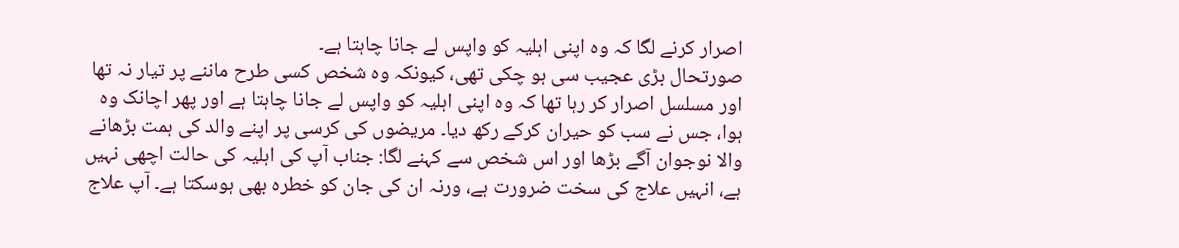اصرار کرنے لگا کہ وہ اپنی اہلیہ کو واپس لے جانا چاہتا ہے۔
صورتحال بڑی عجیب سی ہو چکی تھی، کیونکہ وہ شخص کسی طرح ماننے پر تیار نہ تھا اور مسلسل اصرار کر رہا تھا کہ وہ اپنی اہلیہ کو واپس لے جانا چاہتا ہے اور پھر اچانک وہ ہوا، جس نے سب کو حیران کرکے رکھ دیا۔ مریضوں کی کرسی پر اپنے والد کی ہمت بڑھانے والا نوجوان آگے بڑھا اور اس شخص سے کہنے لگا: جناب آپ کی اہلیہ کی حالت اچھی نہیں ہے، انہیں علاج کی سخت ضرورت ہے، ورنہ ان کی جان کو خطرہ بھی ہوسکتا ہے۔ آپ علاج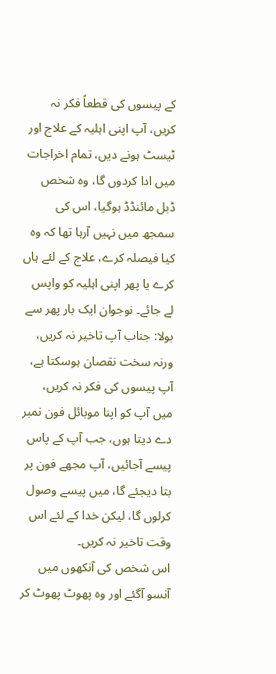کے پیسوں کی قطعاً فکر نہ کریں، آپ اپنی اہلیہ کے علاج اور ٹیسٹ ہونے دیں، تمام اخراجات میں ادا کردوں گا، وہ شخص ڈبل مائنڈڈ ہوگیا، اس کی سمجھ میں نہیں آرہا تھا کہ وہ کیا فیصلہ کرے، علاج کے لئے ہاں کرے یا پھر اپنی اہلیہ کو واپس لے جائے۔ نوجوان ایک بار پھر سے بولا: جناب آپ تاخیر نہ کریں، ورنہ سخت نقصان ہوسکتا ہے، آپ پیسوں کی فکر نہ کریں، میں آپ کو اپنا موبائل فون نمبر دے دیتا ہوں، جب آپ کے پاس پیسے آجائیں، آپ مجھے فون پر بتا دیجئے گا، میں پیسے وصول کرلوں گا، لیکن خدا کے لئے اس وقت تاخیر نہ کریں۔
اس شخص کی آنکھوں میں آنسو آگئے اور وہ پھوٹ پھوٹ کر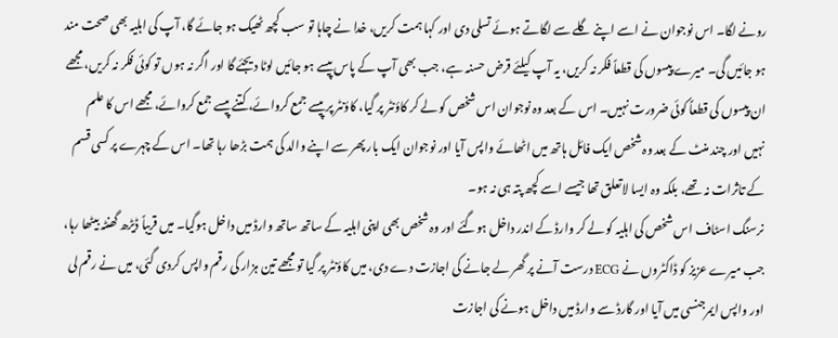رونے لگا۔ اس نوجوان نے اسے اپنے گلے سے لگاتے ہوئے تسلی دی اور کہا ہمت کریں، خدا نے چاہا تو سب کچھ ٹھیک ہو جائے گا، آپ کی اہلیہ بھی صحت مند ہو جائیں گی۔ میرے پیسوں کی قطعاً فکر نہ کریں، یہ آپ کیلئے قرض حسنہ ہے، جب بھی آپ کے پاس پیسے ہو جائیں لوٹا دیجئے گا اور اگر نہ ہوں تو کوئی فکر نہ کریں، مجھے ان پیسوں کی قطعاً کوئی ضرورت نہیں۔ اس کے بعد وہ نوجوان اس شخص کو لے کر کاؤنٹر پر گیا، کاؤنٹر پر پیسے جمع کروائے، کتنے پیسے جمع کروائے، مجھے اس کا علم نہیں اور چند منٹ کے بعد وہ شخص ایک فائل ہاتھ میں اٹھائے واپس آیا اور نوجوان ایک بار پھر سے اپنے والد کی ہمت بڑھا رہا تھا۔ اس کے چہرے پر کسی قسم کے تاثرات نہ تھے، بلکہ وہ ایسا لاتعلق تھا جیسے اسے کچھ پتہ ہی نہ ہو۔
نرسنگ اسٹاف اس شخص کی اہلیہ کو لے کر وارڈ کے اندر داخل ہوگئے اور وہ شخص بھی اپنی اہلیہ کے ساتھ ساتھ وارڈ میں داخل ہوگیا۔ میں قریباً ڈیڑھ گھنٹہ بیٹھا رہا، جب میرے عزیز کو ڈاکٹروں نے ECG درست آنے پر گھر لے جانے کی اجازت دے دی، میں کاؤنٹر پر گیا تو مجھے تین ہزار کی رقم واپس کردی گئی، میں نے رقم لی اور واپس ایمرجنسی میں آیا اور گارڈ سے وارڈ میں داخل ہونے کی اجازت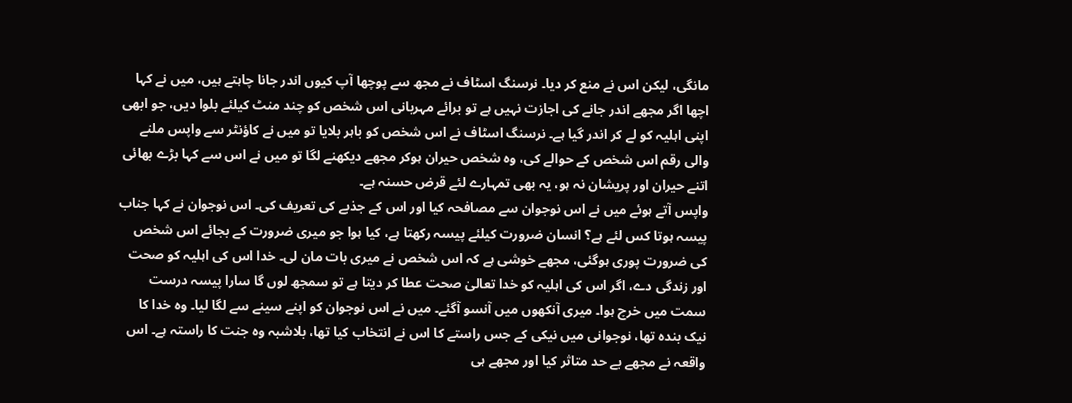مانگی، لیکن اس نے منع کر دیا۔ نرسنگ اسٹاف نے مجھ سے پوچھا آپ کیوں اندر جانا چاہتے ہیں، میں نے کہا اچھا اگر مجھے اندر جانے کی اجازت نہیں ہے تو برائے مہربانی اس شخص کو چند منٹ کیلئے بلوا دیں، جو ابھی اپنی اہلیہ کو لے کر اندر گیا ہے۔ نرسنگ اسٹاف نے اس شخص کو باہر بلایا تو میں نے کاؤنٹر سے واپس ملنے والی رقم اس شخص کے حوالے کی، وہ شخص حیران ہوکر مجھے دیکھنے لگا تو میں نے اس سے کہا بڑے بھائی اتنے حیران اور پریشان نہ ہو، یہ بھی تمہارے لئے قرض حسنہ ہے۔
واپس آتے ہوئے میں نے اس نوجوان سے مصافحہ کیا اور اس کے جذبے کی تعریف کی۔ اس نوجوان نے کہا جناب پیسہ ہوتا کس لئے ہے؟ انسان ضرورت کیلئے پیسہ رکھتا ہے، کیا ہوا جو میری ضرورت کے بجائے اس شخص کی ضرورت پوری ہوگئی، مجھے خوشی ہے کہ اس شخص نے میری بات مان لی۔ خدا اس کی اہلیہ کو صحت اور زندگی دے، اگر اس کی اہلیہ کو خدا تعالیٰ صحت عطا کر دیتا ہے تو سمجھ لوں گا سارا پیسہ درست سمت میں خرچ ہوا۔ میری آنکھوں میں آنسو آگئے۔ میں نے اس نوجوان کو اپنے سینے سے لگا لیا۔ وہ خدا کا نیک بندہ تھا، نوجوانی میں نیکی کے جس راستے کا اس نے انتخاب کیا تھا، بلاشبہ وہ جنت کا راستہ ہے۔ اس واقعہ نے مجھے بے حد متاثر کیا اور مجھے ہی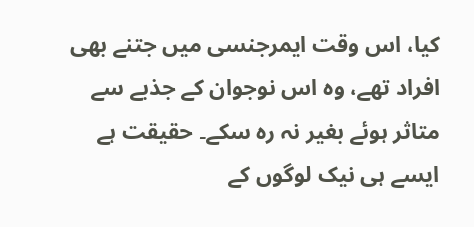کیا، اس وقت ایمرجنسی میں جتنے بھی افراد تھے، وہ اس نوجوان کے جذبے سے متاثر ہوئے بغیر نہ رہ سکے۔ حقیقت ہے ایسے ہی نیک لوگوں کے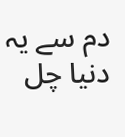دم سے یہ دنیا چل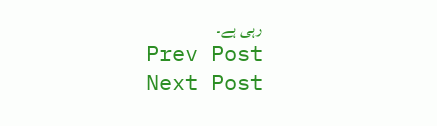رہی ہے۔
Prev Post
Next Post